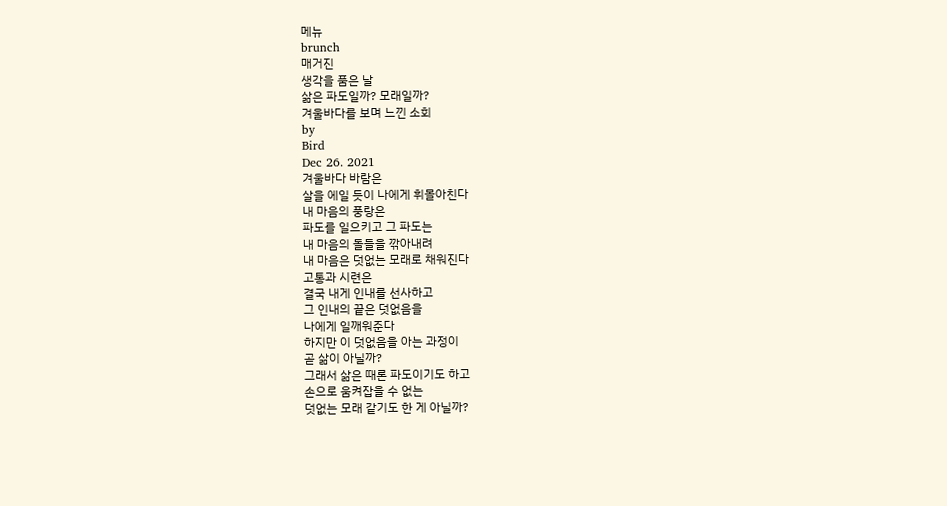메뉴
brunch
매거진
생각을 품은 날
삶은 파도일까? 모래일까?
겨울바다를 보며 느낀 소회
by
Bird
Dec 26. 2021
겨울바다 바람은
살을 에일 듯이 나에게 휘몰아친다
내 마음의 풍랑은
파도를 일으키고 그 파도는
내 마음의 돌들을 깎아내려
내 마음은 덧없는 모래로 채워진다
고통과 시련은
결국 내게 인내를 선사하고
그 인내의 끝은 덧없음을
나에게 일깨워준다
하지만 이 덧없음을 아는 과정이
곧 삶이 아닐까?
그래서 삶은 때론 파도이기도 하고
손으로 움켜잡을 수 없는
덧없는 모래 같기도 한 게 아닐까?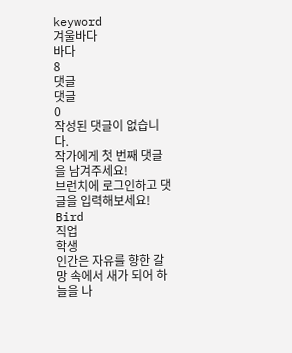keyword
겨울바다
바다
8
댓글
댓글
0
작성된 댓글이 없습니다.
작가에게 첫 번째 댓글을 남겨주세요!
브런치에 로그인하고 댓글을 입력해보세요!
Bird
직업
학생
인간은 자유를 향한 갈망 속에서 새가 되어 하늘을 나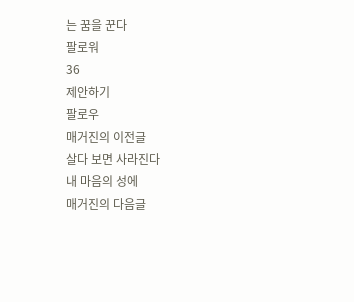는 꿈을 꾼다
팔로워
36
제안하기
팔로우
매거진의 이전글
살다 보면 사라진다
내 마음의 성에
매거진의 다음글